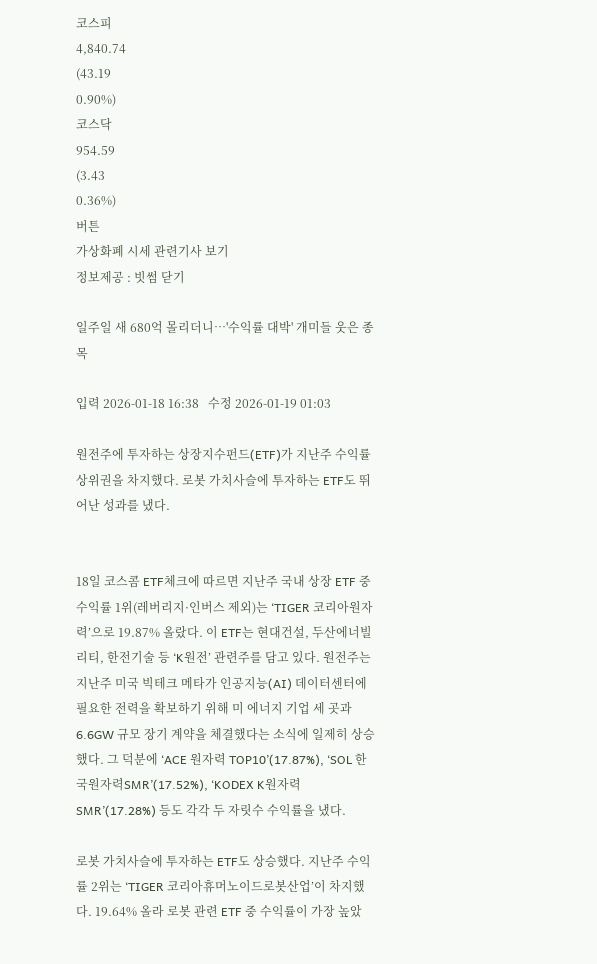코스피
4,840.74
(43.19
0.90%)
코스닥
954.59
(3.43
0.36%)
버튼
가상화폐 시세 관련기사 보기
정보제공 : 빗썸 닫기

일주일 새 680억 몰리더니…'수익률 대박' 개미들 웃은 종목

입력 2026-01-18 16:38   수정 2026-01-19 01:03

원전주에 투자하는 상장지수펀드(ETF)가 지난주 수익률 상위권을 차지했다. 로봇 가치사슬에 투자하는 ETF도 뛰어난 성과를 냈다.


18일 코스콤 ETF체크에 따르면 지난주 국내 상장 ETF 중 수익률 1위(레버리지·인버스 제외)는 ‘TIGER 코리아원자력’으로 19.87% 올랐다. 이 ETF는 현대건설, 두산에너빌리티, 한전기술 등 ‘K원전’ 관련주를 담고 있다. 원전주는 지난주 미국 빅테크 메타가 인공지능(AI) 데이터센터에 필요한 전력을 확보하기 위해 미 에너지 기업 세 곳과 6.6GW 규모 장기 계약을 체결했다는 소식에 일제히 상승했다. 그 덕분에 ‘ACE 원자력 TOP10’(17.87%), ‘SOL 한국원자력SMR’(17.52%), ‘KODEX K원자력SMR’(17.28%) 등도 각각 두 자릿수 수익률을 냈다.

로봇 가치사슬에 투자하는 ETF도 상승했다. 지난주 수익률 2위는 ‘TIGER 코리아휴머노이드로봇산업’이 차지했다. 19.64% 올라 로봇 관련 ETF 중 수익률이 가장 높았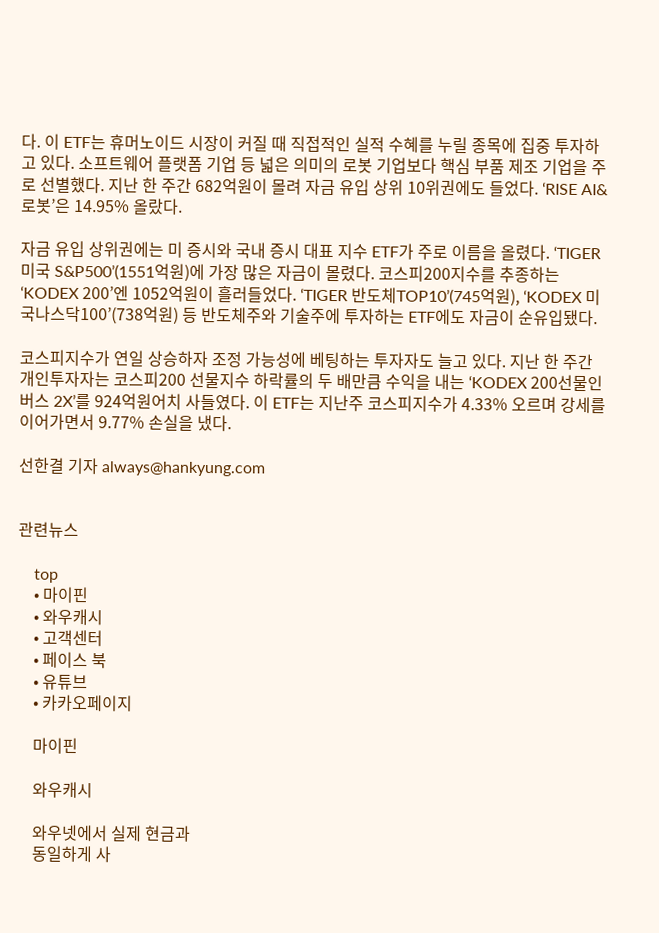다. 이 ETF는 휴머노이드 시장이 커질 때 직접적인 실적 수혜를 누릴 종목에 집중 투자하고 있다. 소프트웨어 플랫폼 기업 등 넓은 의미의 로봇 기업보다 핵심 부품 제조 기업을 주로 선별했다. 지난 한 주간 682억원이 몰려 자금 유입 상위 10위권에도 들었다. ‘RISE AI&로봇’은 14.95% 올랐다.

자금 유입 상위권에는 미 증시와 국내 증시 대표 지수 ETF가 주로 이름을 올렸다. ‘TIGER 미국 S&P500’(1551억원)에 가장 많은 자금이 몰렸다. 코스피200지수를 추종하는 ‘KODEX 200’엔 1052억원이 흘러들었다. ‘TIGER 반도체TOP10’(745억원), ‘KODEX 미국나스닥100’(738억원) 등 반도체주와 기술주에 투자하는 ETF에도 자금이 순유입됐다.

코스피지수가 연일 상승하자 조정 가능성에 베팅하는 투자자도 늘고 있다. 지난 한 주간 개인투자자는 코스피200 선물지수 하락률의 두 배만큼 수익을 내는 ‘KODEX 200선물인버스 2X’를 924억원어치 사들였다. 이 ETF는 지난주 코스피지수가 4.33% 오르며 강세를 이어가면서 9.77% 손실을 냈다.

선한결 기자 always@hankyung.com


관련뉴스

    top
    • 마이핀
    • 와우캐시
    • 고객센터
    • 페이스 북
    • 유튜브
    • 카카오페이지

    마이핀

    와우캐시

    와우넷에서 실제 현금과
    동일하게 사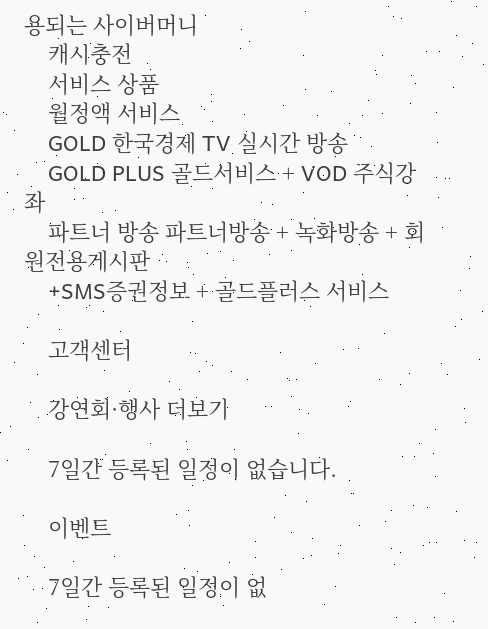용되는 사이버머니
    캐시충전
    서비스 상품
    월정액 서비스
    GOLD 한국경제 TV 실시간 방송
    GOLD PLUS 골드서비스 + VOD 주식강좌
    파트너 방송 파트너방송 + 녹화방송 + 회원전용게시판
    +SMS증권정보 + 골드플러스 서비스

    고객센터

    강연회·행사 더보기

    7일간 등록된 일정이 없습니다.

    이벤트

    7일간 등록된 일정이 없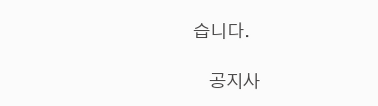습니다.

    공지사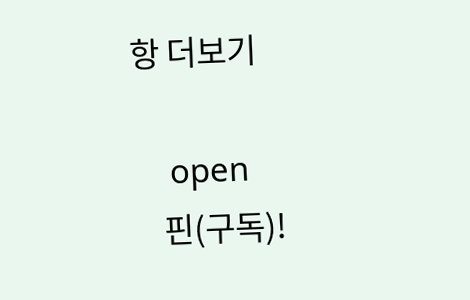항 더보기

    open
    핀(구독)!